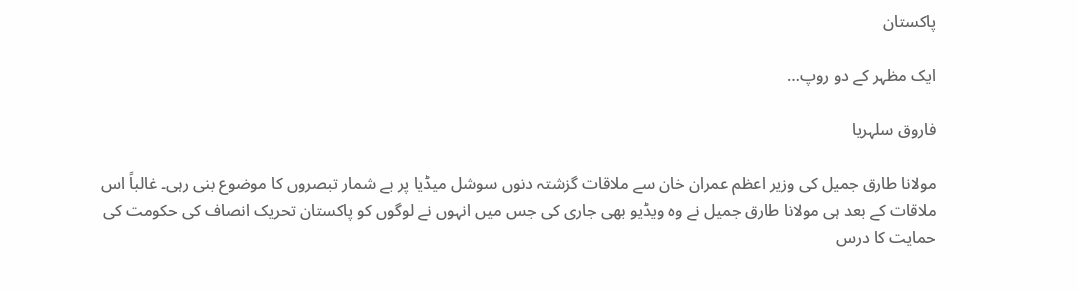پاکستان

ایک مظہر کے دو روپ…

فاروق سلہریا

مولانا طارق جمیل کی وزیر اعظم عمران خان سے ملاقات گزشتہ دنوں سوشل میڈیا پر بے شمار تبصروں کا موضوع بنی رہی۔ غالباً اس ملاقات کے بعد ہی مولانا طارق جمیل نے وہ ویڈیو بھی جاری کی جس میں انہوں نے لوگوں کو پاکستان تحریک انصاف کی حکومت کی حمایت کا درس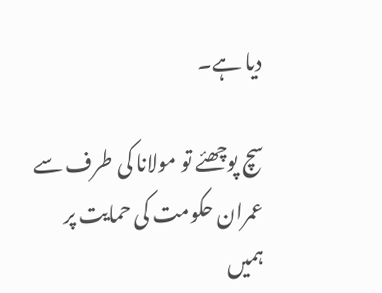دیا ہے۔

سچ پوچھئے تو مولانا کی طرف سے عمران حکومت کی حمایت پر ہمیں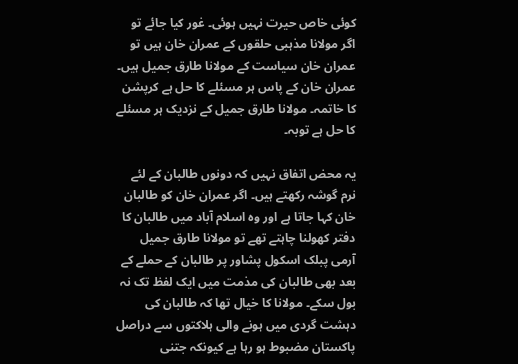کوئی خاص حیرت نہیں ہوئی۔ غور کیا جائے تو اگر مولانا مذہبی حلقوں کے عمران خان ہیں تو عمران خان سیاست کے مولانا طارق جمیل ہیں۔ عمران خان کے پاس ہر مسئلے کا حل ہے کرپشن کا خاتمہ۔ مولانا طارق جمیل کے نزدیک ہر مسئلے کا حل ہے توبہ۔

یہ محض اتفاق نہیں کہ دونوں طالبان کے لئے نرم گوشہ رکھتے ہیں۔ اگر عمران خان کو طالبان خان کہا جاتا ہے اور وہ اسلام آباد میں طالبان کا دفتر کھولنا چاہتے تھے تو مولانا طارق جمیل آرمی پبلک اسکول پشاور پر طالبان کے حملے کے بعد بھی طالبان کی مذمت میں ایک لفظ تک نہ بول سکے۔ مولانا کا خیال تھا کہ طالبان کی دہشت گردی میں ہونے والی ہلاکتوں سے دراصل پاکستان مضبوط ہو رہا ہے کیونکہ جتنی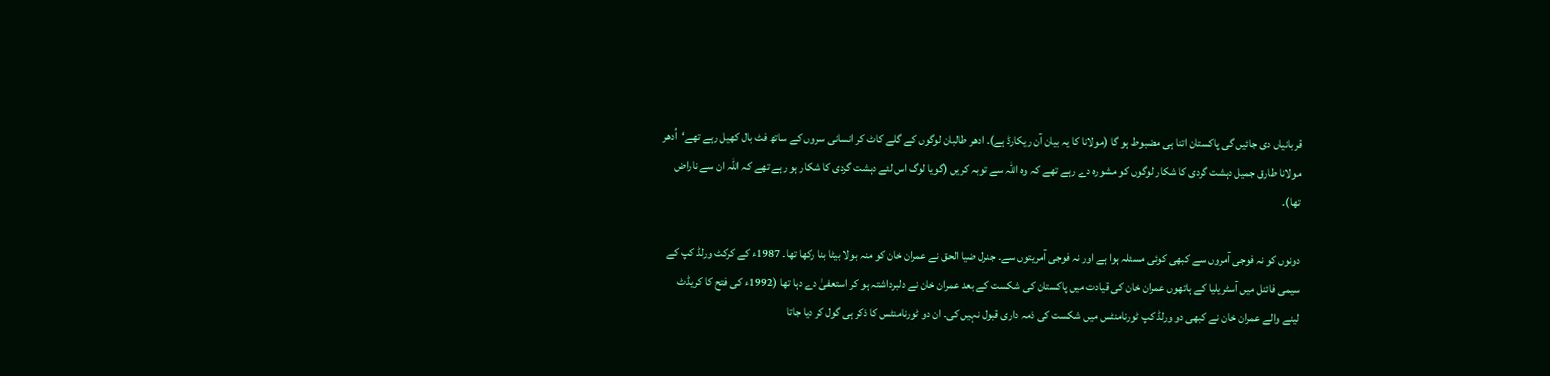قربانیاں دی جائیں گی پاکستان اتنا ہی مضبوط ہو گا (مولانا کا یہ بیان آن ریکارڈ ہے)۔ ادھر طالبان لوگوں کے گلے کاٹ کر انسانی سروں کے ساتھ فٹ بال کھیل رہے تھے‘اُدھر مولانا طارق جمیل دہشت گردی کا شکار لوگوں کو مشورہ دے رہے تھے کہ وہ اللہ سے توبہ کریں (گویا لوگ اس لئے دہشت گردی کا شکار ہو رہے تھے کہ اللہ ان سے ناراض تھا)۔

دونوں کو نہ فوجی آمروں سے کبھی کوئی مسئلہ ہوا ہے اور نہ فوجی آمریتوں سے۔ جنرل ضیا الحق نے عمران خان کو منہ بولا بیٹا بنا رکھا تھا۔ 1987ء کے کرکٹ ورلڈ کپ کے سیمی فائنل میں آسٹریلیا کے ہاتھوں عمران خان کی قیادت میں پاکستان کی شکست کے بعد عمران خان نے دلبرداشتہ ہو کر استعفیٰ دے دہا تھا (1992ء کی فتح کا کریڈٹ لینے والے عمران خان نے کبھی دو ورلڈ کپ ٹورنامنٹس میں شکست کی ذمہ داری قبول نہیں کی۔ ان دو ٹورنامنٹس کا ذکر ہی گول کر دیا جاتا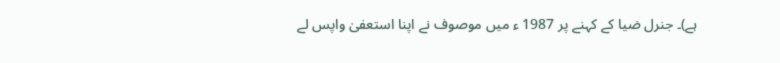ہے)۔ جنرل ضیا کے کہنے پر 1987 ء میں موصوف نے اپنا استعفیٰ واپس لے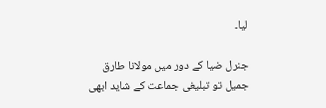لیا۔

جنرل ضیا کے دور میں مولانا طارق جمیل تو تبلیغی جماعت کے شاید ابھی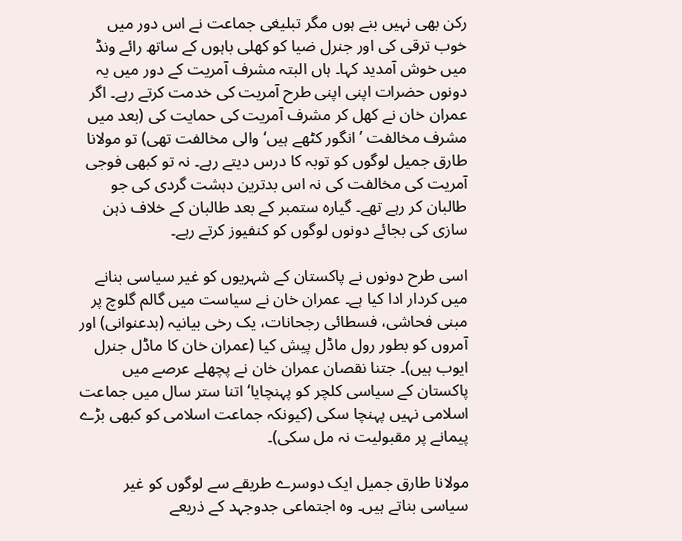رکن بھی نہیں بنے ہوں مگر تبلیغی جماعت نے اس دور میں خوب ترقی کی اور جنرل ضیا کو کھلی باہوں کے ساتھ رائے ونڈ میں خوش آمدید کہا۔ ہاں البتہ مشرف آمریت کے دور میں یہ دونوں حضرات اپنی اپنی طرح آمریت کی خدمت کرتے رہے۔ اگر عمران خان نے کھل کر مشرف آمریت کی حمایت کی (بعد میں مشرف مخالفت ’انگور کٹھے ہیں‘ والی مخالفت تھی) تو مولانا طارق جمیل لوگوں کو توبہ کا درس دیتے رہے۔ نہ تو کبھی فوجی آمریت کی مخالفت کی نہ اس بدترین دہشت گردی کی جو طالبان کر رہے تھے۔ گیارہ ستمبر کے بعد طالبان کے خلاف ذہن سازی کی بجائے دونوں لوگوں کو کنفیوز کرتے رہے۔

اسی طرح دونوں نے پاکستان کے شہریوں کو غیر سیاسی بنانے میں کردار ادا کیا ہے۔ عمران خان نے سیاست میں گالم گلوچ پر مبنی فحاشی، فسطائی رجحانات، یک رخی بیانیہ (بدعنوانی) اور آمروں کو بطور رول ماڈل پیش کیا (عمران خان کا ماڈل جنرل ایوب ہیں)۔ جتنا نقصان عمران خان نے پچھلے عرصے میں پاکستان کے سیاسی کلچر کو پہنچایا‘ اتنا ستر سال میں جماعت اسلامی نہیں پہنچا سکی (کیونکہ جماعت اسلامی کو کبھی بڑے پیمانے پر مقبولیت نہ مل سکی)۔

مولانا طارق جمیل ایک دوسرے طریقے سے لوگوں کو غیر سیاسی بناتے ہیں۔ وہ اجتماعی جدوجہد کے ذریعے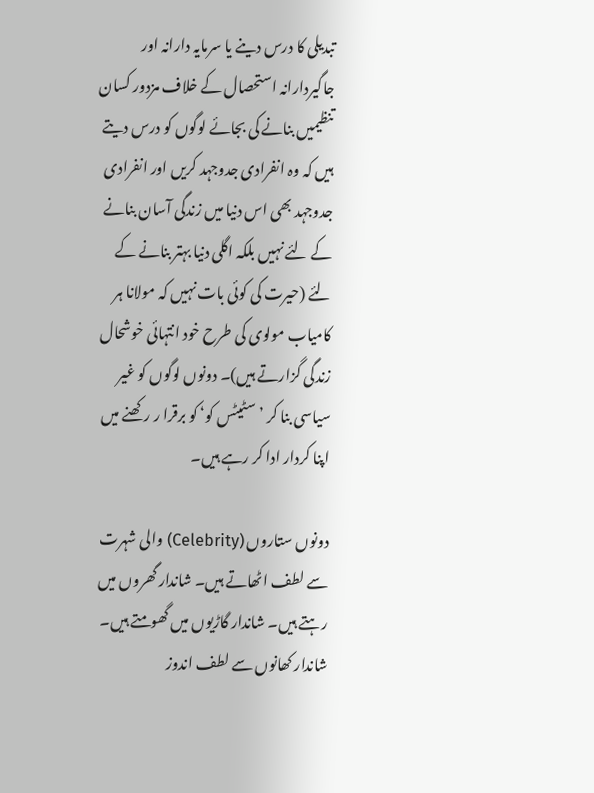تبدیلی کا درس دینے یا سرمایہ دارانہ اور جاگیردارانہ استحصال کے خلاف مزدور کسان تنظیمیں بنانے کی بجائے لوگوں کو درس دیتے ہیں کہ وہ انفرادی جدوجہد کریں اور انفرادی جدوجہد بھی اس دنیا میں زندگی آسان بنانے کے لئے نہیں بلکہ اگلی دنیا بہتر بنانے کے لئے (حیرت کی کوئی بات نہیں کہ مولانا ہر کامیاب مولوی کی طرح خود انتہائی خوشحال زندگی گزارتے ہیں)۔ دونوں لوگوں کو غیر سیاسی بنا کر ’سٹیٹس کو‘ کو برقرا ر رکھنے میں اپنا کردار ادا کر رہے ہیں۔

دونوں ستاروں (Celebrity) والی شہرت سے لطف اٹھاتے ہیں۔ شاندار گھروں میں رہتے ہیں۔ شاندار گاڑیوں میں گھومتے ہیں۔ شاندار کھانوں سے لطف اندوز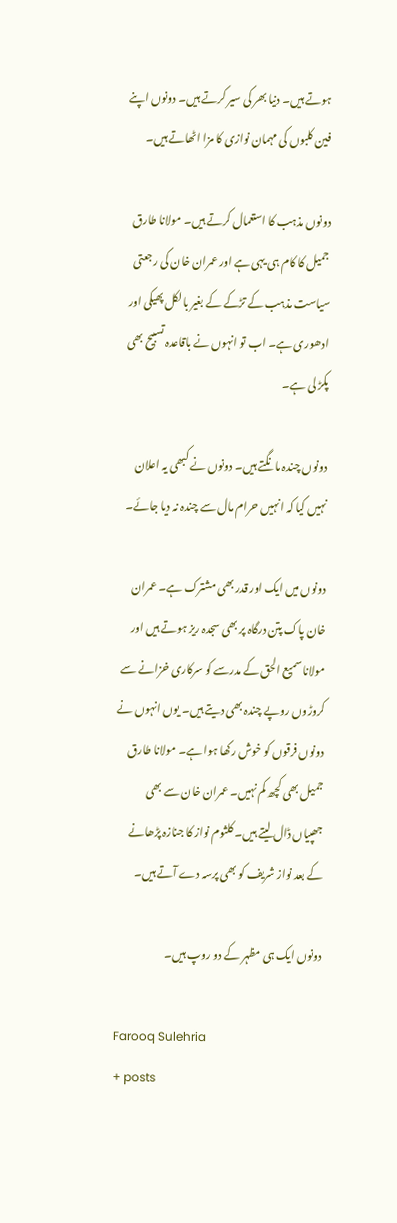ہوتے ہیں۔ دنیا بھر کی سیر کرتے ہیں۔ دونوں اپنے فین کلبوں کی مہمان نوازی کا مزا اٹھاتے ہیں۔

دونوں مذہب کا استعمال کرتے ہیں۔ مولانا طارق جمیل کا کام ہی یہی ہے اور عمران خان کی رجعتی سیاست مذہب کے تڑکے کے بغیر بالکل پھیکی اور ادھوری ہے۔ اب تو انہوں نے باقاعدہ تسبیح بھی پکڑ لی ہے۔

دونوں چندہ مانگتے ہیں۔ دونوں نے کبھی یہ اعلان نہیں کیا کہ انہیں حرام مال سے چندہ نہ دیا جائے۔

دونوں میں ایک اور قدر بھی مشترک ہے۔ عمران خان پاک پتن درگاہ پر بھی سجدہ ریز ہوتے ہیں اور مولانا سمیع الحق کے مدرسے کو سرکاری خزانے سے کروڑوں روپے چندہ بھی دیتے ہیں۔ یوں انہوں نے دونوں فرقوں کو خوش رکھا ہوا ہے۔ مولانا طارق جمیل بھی کچھ کم نہیں۔ عمران خان سے بھی جھپیاں ڈال لیتے ہیں۔ کلثوم نواز کا جنازہ پڑھانے کے بعد نواز شریف کو بھی پرسہ دے آتے ہیں۔

دونوں ایک ہی مظہر کے دو روپ ہیں۔

Farooq Sulehria
+ posts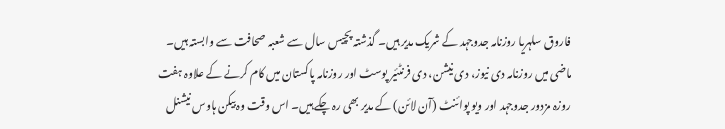فاروق سلہریا روزنامہ جدوجہد کے شریک مدیر ہیں۔ گذشتہ پچیس سال سے شعبہ صحافت سے وابستہ ہیں۔ ماضی میں روزنامہ دی نیوز، دی نیشن، دی فرنٹئیر پوسٹ اور روزنامہ پاکستان میں کام کرنے کے علاوہ ہفت روزہ مزدور جدوجہد اور ویو پوائنٹ (آن لائن) کے مدیر بھی رہ چکے ہیں۔ اس وقت وہ بیکن ہاوس نیشنل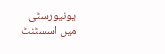یونیورسٹی میں اسسٹنٹ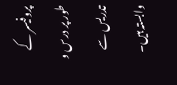پروفیسر کے طور پر درس و تدریس سے وابستہ ہیں۔